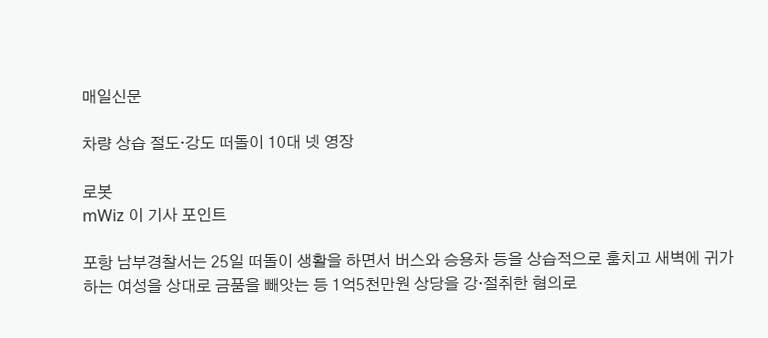매일신문

차량 상습 절도·강도 떠돌이 10대 넷 영장

로봇
mWiz 이 기사 포인트

포항 남부경찰서는 25일 떠돌이 생활을 하면서 버스와 승용차 등을 상습적으로 훔치고 새벽에 귀가하는 여성을 상대로 금품을 빼앗는 등 1억5천만원 상당을 강·절취한 혐의로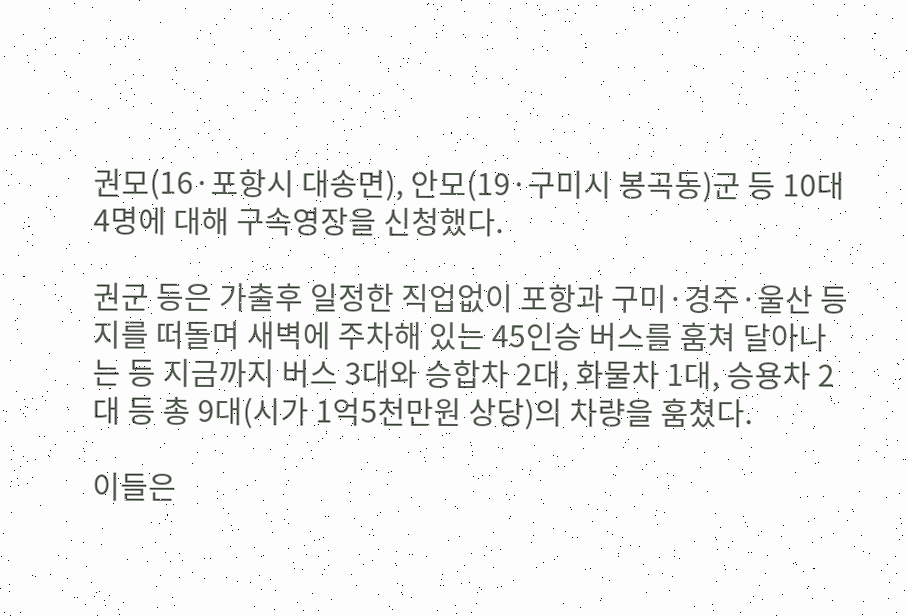권모(16·포항시 대송면), 안모(19·구미시 봉곡동)군 등 10대 4명에 대해 구속영장을 신청했다.

권군 등은 가출후 일정한 직업없이 포항과 구미·경주·울산 등지를 떠돌며 새벽에 주차해 있는 45인승 버스를 훔쳐 달아나는 등 지금까지 버스 3대와 승합차 2대, 화물차 1대, 승용차 2대 등 총 9대(시가 1억5천만원 상당)의 차량을 훔쳤다.

이들은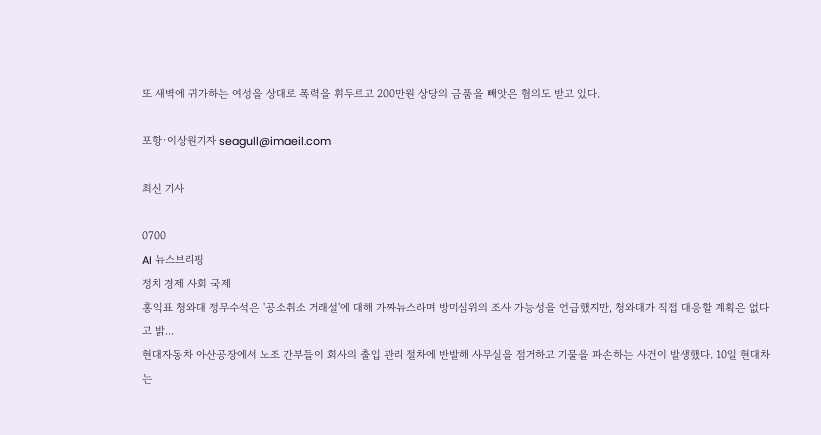또 새벽에 귀가하는 여성을 상대로 폭력을 휘두르고 200만원 상당의 금품을 빼앗은 혐의도 받고 있다.

포항·이상원기자 seagull@imaeil.com

최신 기사

0700
AI 뉴스브리핑
정치 경제 사회 국제
홍익표 청와대 정무수석은 '공소취소 거래설'에 대해 가짜뉴스라며 방미심위의 조사 가능성을 언급했지만, 청와대가 직접 대응할 계획은 없다고 밝...
현대자동차 아산공장에서 노조 간부들이 회사의 출입 관리 절차에 반발해 사무실을 점거하고 기물을 파손하는 사건이 발생했다. 10일 현대차는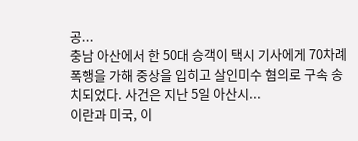공...
충남 아산에서 한 50대 승객이 택시 기사에게 70차례 폭행을 가해 중상을 입히고 살인미수 혐의로 구속 송치되었다. 사건은 지난 5일 아산시...
이란과 미국, 이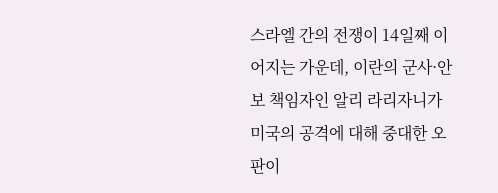스라엘 간의 전쟁이 14일째 이어지는 가운데, 이란의 군사·안보 책임자인 알리 라리자니가 미국의 공격에 대해 중대한 오판이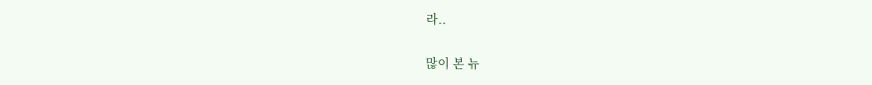라..

많이 본 뉴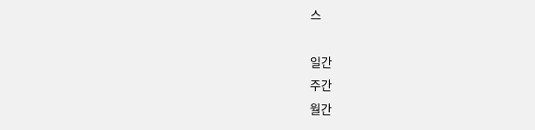스

일간
주간
월간